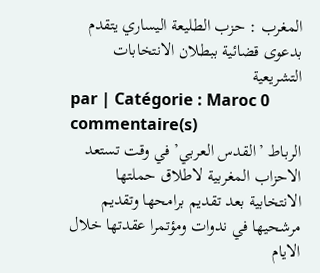المغرب : حزب الطليعة اليساري يتقدم بدعوى قضائية ببطلان الانتخابات التشريعية
par | Catégorie : Maroc 0 commentaire(s)
الرباط ’القدس العربي’ في وقت تستعد الاحزاب المغربية لاطلاق حملتها الانتخابية بعد تقديم برامحها وتقديم مرشحيها في ندوات ومؤتمرا عقدتها خلال الايام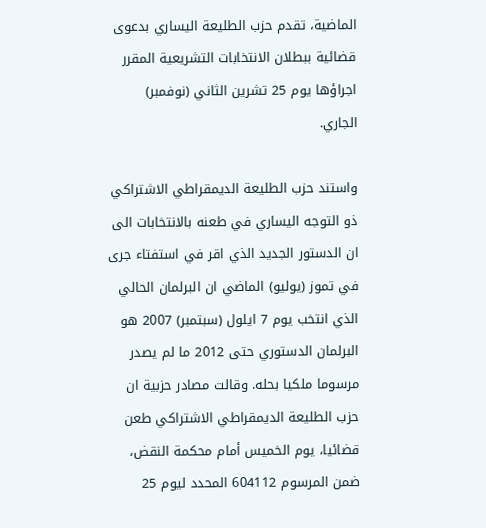الماضية، تقدم حزب الطليعة اليساري بدعوى قضائية ببطلان الانتخابات التشريعية المقرر اجراؤها يوم 25 تشرين الثاني (نوفمبر) الجاري.

واستند حزب الطليعة الديمقراطي الاشتراكي ذو التوجه اليساري في طعنه بالانتخابات الى ان الدستور الجديد الذي اقر في استفتاء جرى في تموز (يوليو) الماضي ان البرلمان الحالي الذي انتخب يوم 7 ايلول (سبتمبر) 2007 هو البرلمان الدستوري حتى 2012 ما لم يصدر مرسوما ملكيا بحله. وقالت مصادر حزبية ان حزب الطليعة الديمقراطي الاشتراكي طعن قضائيا، يوم الخميس أمام محكمة النقض، ضمن المرسوم 604112 المحدد ليوم 25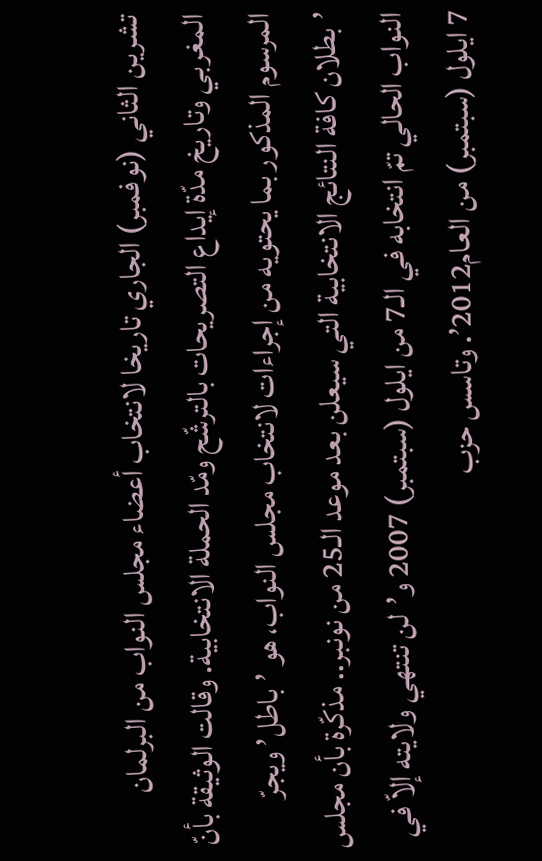تشرين الثاني (نوفمبر) الجاري تاريخا لانتخاب أعضاء مجلس النواب من البرلمان المغربي وتاريخ مدّة إيداع التصريحات بالترشّح ومّد الحملة الانتخابية. وقالت الوثيقة بأنّ المرسوم المذكور بما يحتويه من إجراءات لانتخاب مجلس النواب، هو ’باطل’ ويجرّ ’بطلان كافة النتائج الانتخابية التي سيعلن بعد موعد الـ25 من نونبر.. مذكّرة بأن مجلس النواب الحالي تمّ انتخابه في الـ7 من ايلول (سبتمبر) 2007 و’لن تنتهي ولايته إلاّ في 7 ايلول (سبتمبر) من العام2012’. وتاسس حزب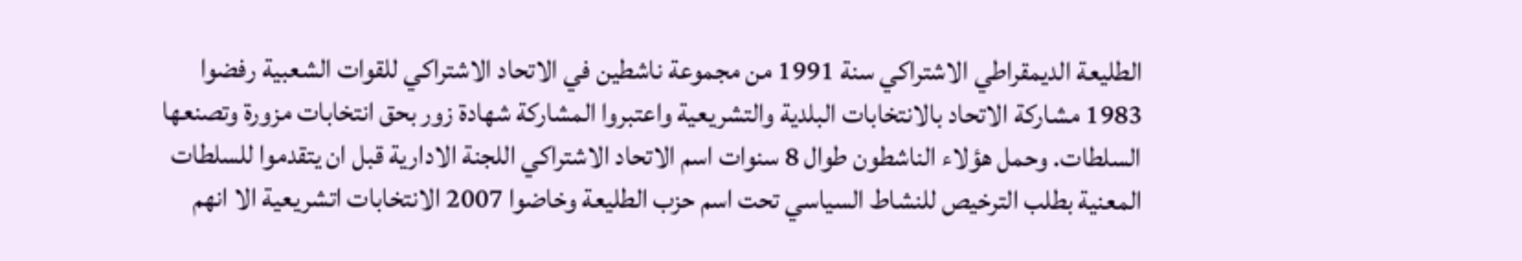الطليعة الديمقراطي الاشتراكي سنة 1991 من مجموعة ناشطين في الاتحاد الاشتراكي للقوات الشعبية رفضوا 1983 مشاركة الاتحاد بالانتخابات البلدية والتشريعية واعتبروا المشاركة شهادة زور بحق انتخابات مزورة وتصنعها السلطات. وحمل هؤلاء الناشطون طوال 8 سنوات اسم الاتحاد الاشتراكي اللجنة الادارية قبل ان يتقدموا للسلطات المعنية بطلب الترخيص للنشاط السياسي تحت اسم حزب الطليعة وخاضوا 2007 الانتخابات اتشريعية الا انهم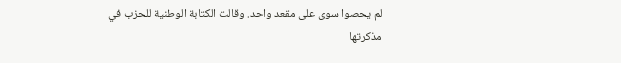لم يحصوا سوى على مقعد واحد. وقالت الكتابة الوطنية للحزب في مذكرتها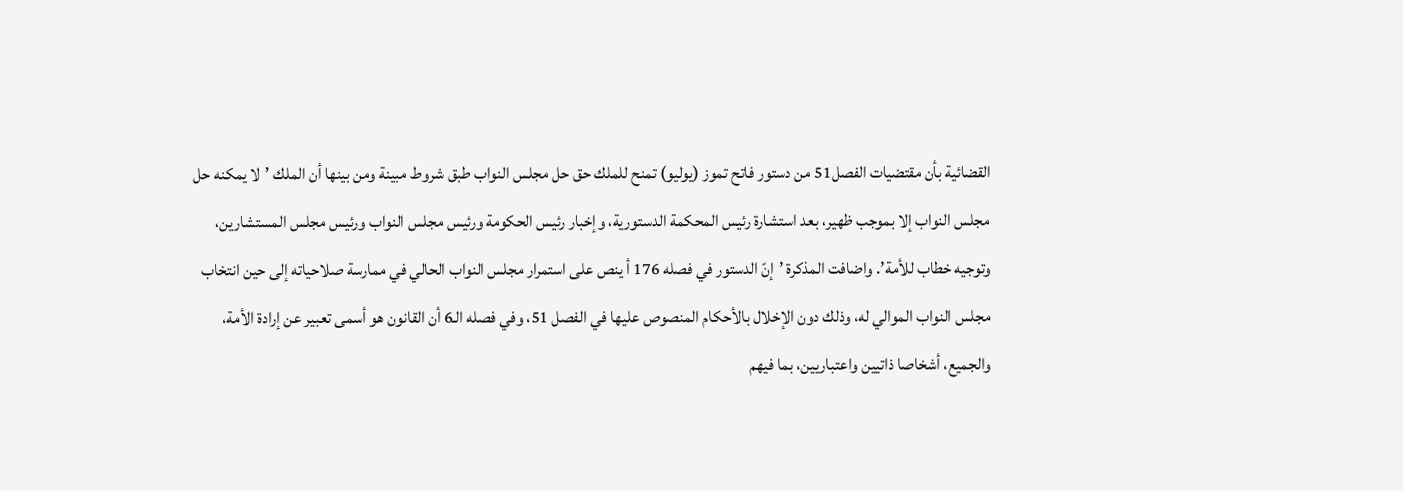القضائية بأن مقتضيات الفصل51 من دستور فاتح تموز (يوليو) تمنح للملك حق حل مجلس النواب طبق شروط مبينة ومن بينها أن الملك ’لا يمكنه حل مجلس النواب إلا بموجب ظهير، بعد استشارة رئيس المحكمة الدستورية، وإخبار رئيس الحكومة ورئيس مجلس النواب ورئيس مجلس المستشارين، وتوجيه خطاب للأمة’. واضافت المذكرة ’إنّ الدستور في فصله 176 أ ينص على استمرار مجلس النواب الحالي في ممارسة صلاحياته إلى حين انتخاب مجلس النواب الموالي له، وذلك دون الإخلال بالأحكام المنصوص عليها في الفصل 51، وفي فصله الـ6 أن القانون هو أسمى تعبير عن إرادة الأمة، والجميع، أشخاصا ذاتيين واعتباريين، بما فيهم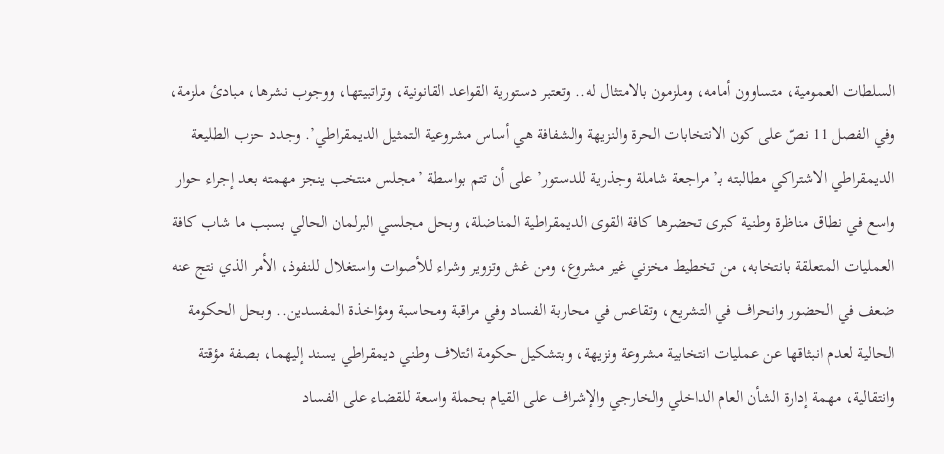السلطات العمومية، متساوون أمامه، وملزمون بالامتثال له.. وتعتبر دستورية القواعد القانونية، وتراتبيتها، ووجوب نشرها، مبادئ ملزمة، وفي الفصل 11 نصّ على كون الانتخابات الحرة والنزيهة والشفافة هي أساس مشروعية التمثيل الديمقراطي’. وجدد حزب الطليعة الديمقراطي الاشتراكي مطالبته بـ’مراجعة شاملة وجذرية للدستور’ على أن تتم بواسطة ’مجلس منتخب ينجز مهمته بعد إجراء حوار واسع في نطاق مناظرة وطنية كبرى تحضرها كافة القوى الديمقراطية المناضلة، وبحل مجلسي البرلمان الحالي بسبب ما شاب كافة العمليات المتعلقة بانتخابه، من تخطيط مخزني غير مشروع، ومن غش وتزوير وشراء للأصوات واستغلال للنفوذ، الأمر الذي نتج عنه ضعف في الحضور وانحراف في التشريع، وتقاعس في محاربة الفساد وفي مراقبة ومحاسبة ومؤاخذة المفسدين.. وبحل الحكومة الحالية لعدم انبثاقها عن عمليات انتخابية مشروعة ونزيهة، وبتشكيل حكومة ائتلاف وطني ديمقراطي يسند إليهما، بصفة مؤقتة وانتقالية، مهمة إدارة الشأن العام الداخلي والخارجي والإشراف على القيام بحملة واسعة للقضاء على الفساد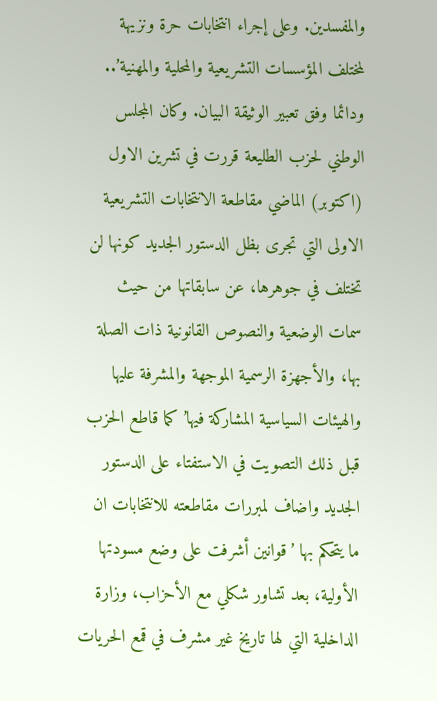والمفسدين. وعلى إجراء انتخابات حرة ونزيهة لمختلف المؤسسات التشريعية والمحلية والمهنية’.. ودائما وفق تعبير الوثيقة البيان. وكان المجلس الوطني لحزب الطليعة قررت في تشرين الاول (اكتوبر) الماضي مقاطعة الانتخابات التشريعية الاولى التي تجرى بظل الدستور الجديد كونها لن تختلف في جوهرها، عن سابقاتها من حيث سمات الوضعية والنصوص القانونية ذات الصلة بها، والأجهزة الرسمية الموجهة والمشرفة عليها والهيئات السياسية المشاركة فيها’ كما قاطع الحزب قبل ذلك التصويت في الاستفتاء على الدستور الجديد واضاف لمبررات مقاطعته للانتخابات ان ما يتحكم بها ’قوانين أشرفت على وضع مسودتها الأولية، بعد تشاور شكلي مع الأحزاب، وزارة الداخلية التي لها تاريخ غير مشرف في قمع الحريات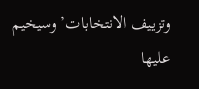وتزييف الانتخابات’ وسيخيم عليها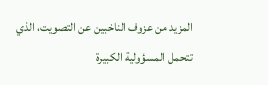المزيد من عزوف الناخبين عن التصويت، الذي تتحمل المسؤولية الكبيرة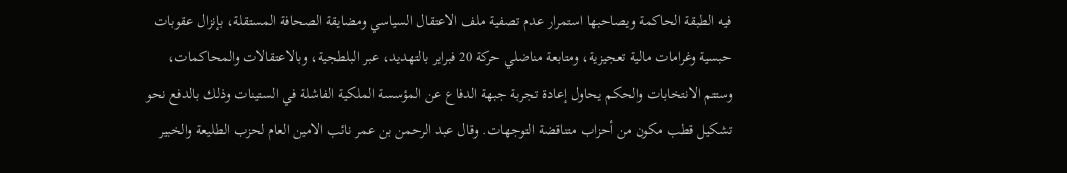فيه الطبقة الحاكمة ويصاحبها استمرار عدم تصفية ملف الاعتقال السياسي ومضايقة الصحافة المستقلة، بإنزال عقوبات حبسية وغرامات مالية تعجيزية، ومتابعة مناضلي حركة 20 فبراير بالتهديد، عبر البلطجية، وبالاعتقالات والمحاكمات، وستتم الانتخابات والحكم يحاول إعادة تجربة جبهة الدفاع عن المؤسسة الملكية الفاشلة في الستينات وذلك بالدفع نحو تشكيل قطب مكون من أحزاب متناقضة التوجهات. وقال عبد الرحمن بن عمر نائب الامين العام لحزب الطليعة والخبير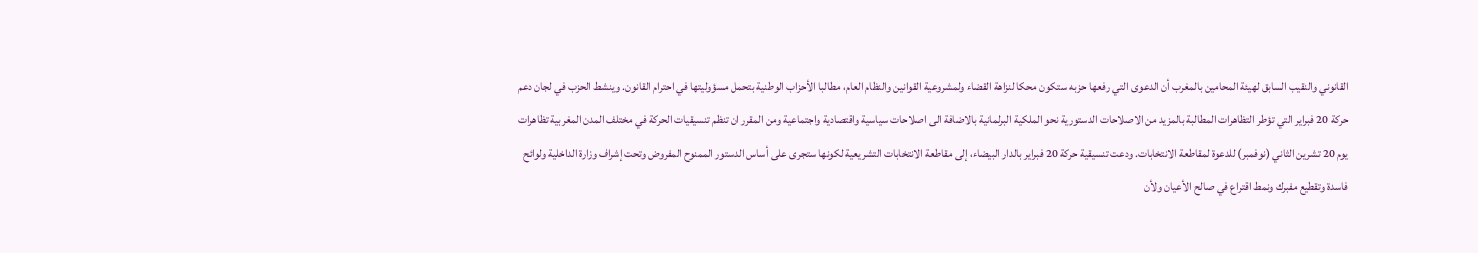القانوني والنقيب السابق لهيئة المحامين بالمغرب أن الدعوى التي رفعها حزبه ستكون محكا لنزاهة القضاء ولمشروعية القوانين والنظام العام، مطالبا الأحزاب الوطنية بتحمل مسؤوليتها في احترام القانون. وينشط الحزب في لجان دعم حركة 20 فبراير التي تؤطر التظاهرات المطالبة بالمزيد من الاصلاحات الدستورية نحو الملكية البرلمانية بالاضافة الى اصلاحات سياسية واقتصادية واجتماعية ومن المقرر ان تنظم تنسيقيات الحركة في مختلف المدن المغربية تظاهرات يوم 20 تشرين الثاني (نوفمبر) للدعوة لمقاطعة الانتخابات. ودعت تنسيقية حركة 20 فبراير بالدار البيضاء، إلى مقاطعة الانتخابات التشريعية لكونها ستجرى على أساس الدستور الممنوح المفروض وتحت إشراف وزارة الداخلية ولوائح فاسدة وتقطيع مفبرك ونمط اقتراع في صالح الأعيان ولأن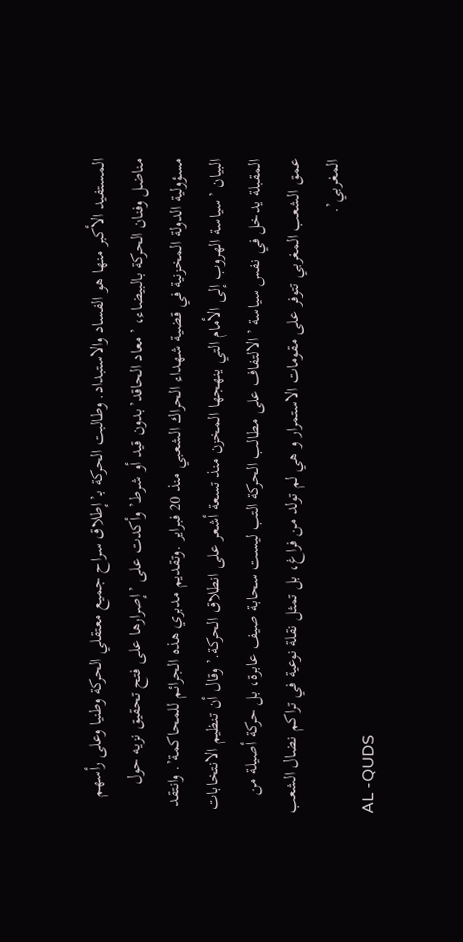المستفيد الأكبر منها هو الفساد والاستبداد. وطالبت الحركة بـ’إطلاق سراح جميع معتقلي الحركة وطنيا وعلى رأسهم مناضل وفنان الحركة بالبيضاء، ’معاد الحاقد’بدون قيد أو شرط’ وأكدت على ’إصرارها على فتح تحقيق نزيه حول مسؤولية الدولة المخزنية في قضية شهداء الحراك الشعبي منذ 20 فبراير .وتقديم مدبري هذه الجرائم للمحاكمة’. وانتقد البيان ’سياسة الهروب إلى الأمام التي ينهجها المخزن منذ تسعة أشعر على انطلاق الحركة.’ وقال أن تنظيم الانتخابات المقبلة يدخل في نفس سياسة ’الالتفاف على مطالب الحركة التب ليست سحابة صيف عابرة، بل حركة أصيلة من عمق الشعب المغربي تتوفر على مقومات الاستمرار و هي لم تولد من فراغ، بل تمثل نقلة نوعية في تراكم نضال الشعب المغربي’.
AL -QUDS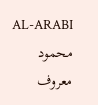AL-ARABI محمود معروف